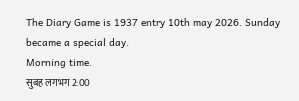The Diary Game is 1937 entry 10th may 2026. Sunday became a special day.
Morning time.
सुबह लगभग 2:00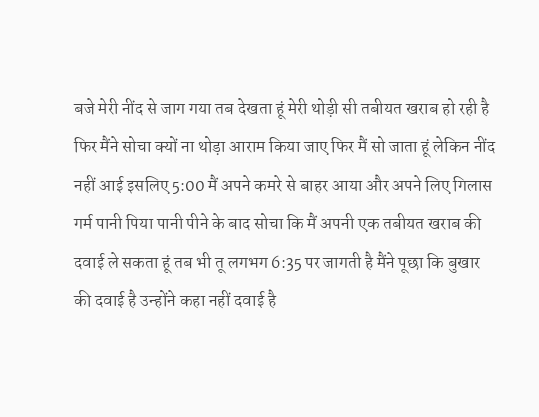बजे मेरी नींद से जाग गया तब देखता हूं मेरी थोड़ी सी तबीयत खराब हो रही है फिर मैंने सोचा क्यों ना थोड़ा आराम किया जाए फिर मैं सो जाता हूं लेकिन नींद नहीं आई इसलिए 5:00 मैं अपने कमरे से बाहर आया और अपने लिए गिलास गर्म पानी पिया पानी पीने के बाद सोचा कि मैं अपनी एक तबीयत खराब की दवाई ले सकता हूं तब भी तू लगभग 6:35 पर जागती है मैंने पूछा कि बुखार की दवाई है उन्होंने कहा नहीं दवाई है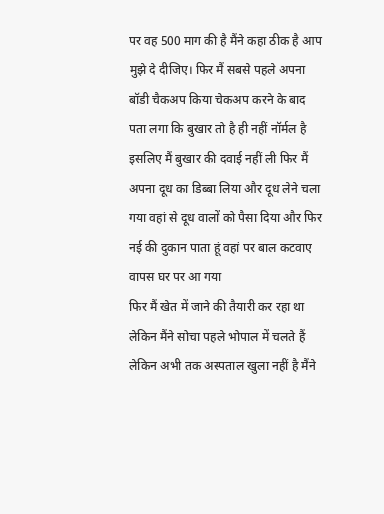पर वह 500 माग की है मैंने कहा ठीक है आप मुझे दे दीजिए। फिर मैं सबसे पहले अपना बॉडी चैकअप किया चेकअप करने के बाद पता लगा कि बुखार तो है ही नहीं नॉर्मल है इसलिए मैं बुखार की दवाई नहीं ली फिर मैं अपना दूध का डिब्बा लिया और दूध लेने चला गया वहां से दूध वालों को पैसा दिया और फिर नई की दुकान पाता हूं वहां पर बाल कटवाए वापस घर पर आ गया
फिर मैं खेत में जाने की तैयारी कर रहा था लेकिन मैंने सोचा पहले भोपाल में चलते हैं लेकिन अभी तक अस्पताल खुला नहीं है मैंने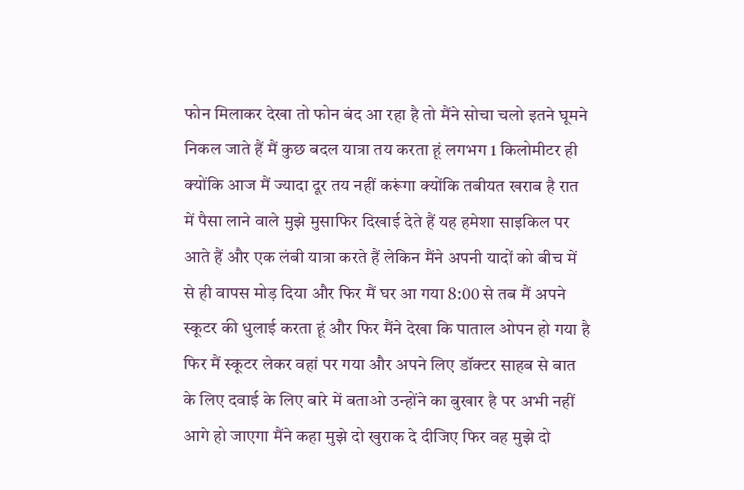फोन मिलाकर देखा तो फोन बंद आ रहा है तो मैंने सोचा चलो इतने घूमने निकल जाते हैं मैं कुछ बदल यात्रा तय करता हूं लगभग 1 किलोमीटर ही क्योंकि आज मैं ज्यादा दूर तय नहीं करूंगा क्योंकि तबीयत खराब है रात में पैसा लाने वाले मुझे मुसाफिर दिखाई देते हैं यह हमेशा साइकिल पर आते हैं और एक लंबी यात्रा करते हैं लेकिन मैंने अपनी यादों को बीच में से ही वापस मोड़ दिया और फिर मैं घर आ गया 8:00 से तब मैं अपने स्कूटर की धुलाई करता हूं और फिर मैंने देखा कि पाताल ओपन हो गया है फिर मैं स्कूटर लेकर वहां पर गया और अपने लिए डॉक्टर साहब से बात के लिए दवाई के लिए बारे में बताओ उन्होंने का बुखार है पर अभी नहीं आगे हो जाएगा मैंने कहा मुझे दो खुराक दे दीजिए फिर वह मुझे दो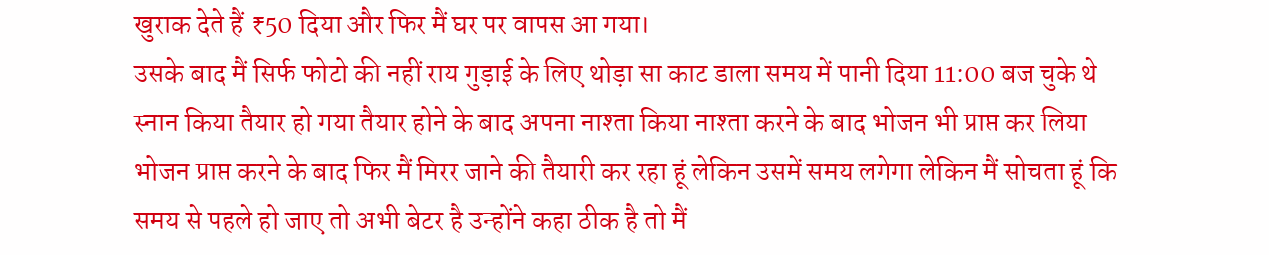खुराक देते हैं ₹50 दिया और फिर मैं घर पर वापस आ गया।
उसके बाद मैं सिर्फ फोटो की नहीं राय गुड़ाई के लिए थोड़ा सा काट डाला समय में पानी दिया 11:00 बज चुके थे स्नान किया तैयार हो गया तैयार होने के बाद अपना नाश्ता किया नाश्ता करने के बाद भोजन भी प्राप्त कर लिया भोजन प्राप्त करने के बाद फिर मैं मिरर जाने की तैयारी कर रहा हूं लेकिन उसमें समय लगेगा लेकिन मैं सोचता हूं कि समय से पहले हो जाए तो अभी बेटर है उन्होंने कहा ठीक है तो मैं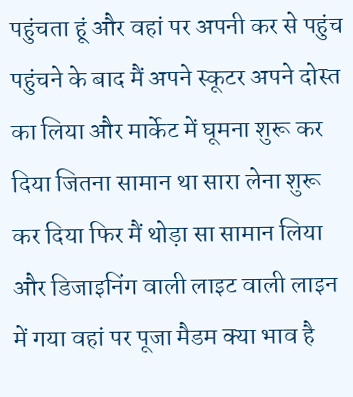पहुंचता हूं और वहां पर अपनी कर से पहुंच पहुंचने के बाद मैं अपने स्कूटर अपने दोस्त का लिया और मार्केट में घूमना शुरू कर दिया जितना सामान था सारा लेना शुरू कर दिया फिर मैं थोड़ा सा सामान लिया और डिजाइनिंग वाली लाइट वाली लाइन में गया वहां पर पूजा मैडम क्या भाव है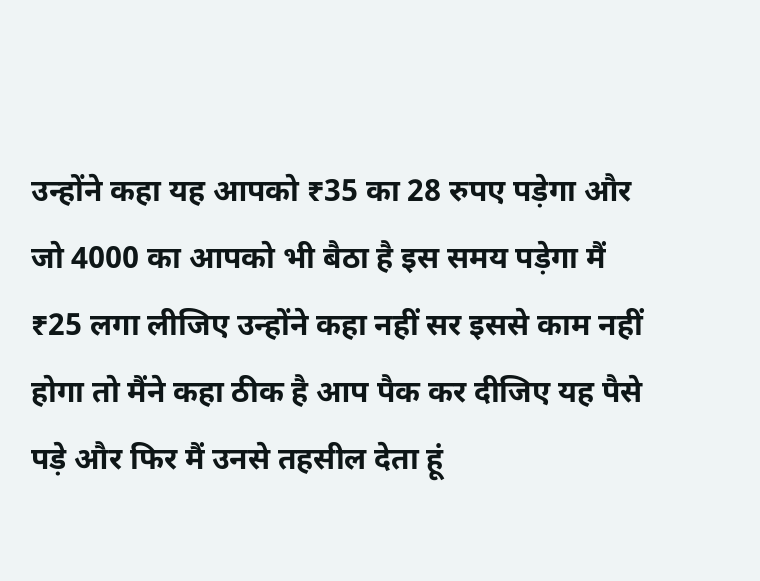उन्होंने कहा यह आपको ₹35 का 28 रुपए पड़ेगा और जो 4000 का आपको भी बैठा है इस समय पड़ेगा मैं ₹25 लगा लीजिए उन्होंने कहा नहीं सर इससे काम नहीं होगा तो मैंने कहा ठीक है आप पैक कर दीजिए यह पैसे पड़े और फिर मैं उनसे तहसील देता हूं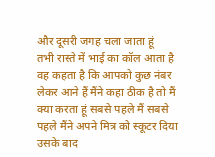और दूसरी जगह चला जाता हूं
तभी रास्ते में भाई का कॉल आता है वह कहता है कि आपको कुछ नंबर लेकर आने हैं मैंने कहा ठीक है तो मैं क्या करता हूं सबसे पहले मैं सबसे पहले मैंने अपने मित्र को स्कूटर दिया उसके बाद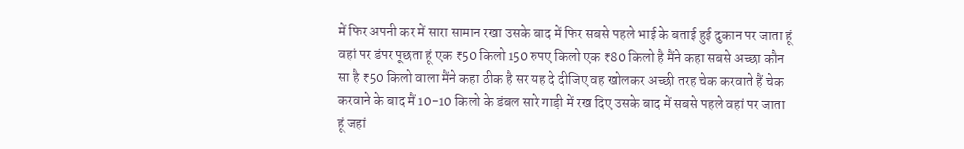में फिर अपनी कर में सारा सामान रखा उसके बाद में फिर सबसे पहले भाई के बताई हुई दुकान पर जाता हूं वहां पर डंपर पूछता हूं एक ₹50 किलो 150 रुपए किलो एक ₹80 किलो है मैंने कहा सबसे अच्छा कौन सा है ₹50 किलो वाला मैंने कहा ठीक है सर यह दे दीजिए वह खोलकर अच्छी तरह चेक करवाते हैं चेक करवाने के बाद मैं 10-10 किलो के डंबल सारे गाड़ी में रख दिए उसके बाद में सबसे पहले वहां पर जाता हूं जहां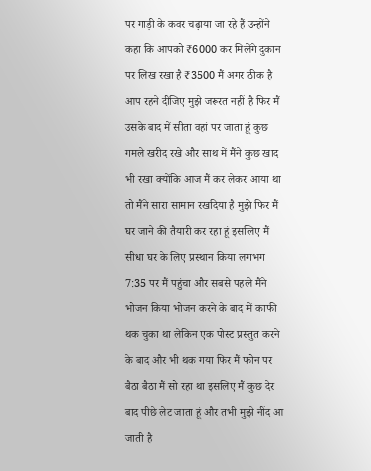पर गाड़ी के कवर चढ़ाया जा रहे हैं उन्होंने कहा कि आपको ₹6000 कर मिलेंगे दुकान पर लिख रखा है ₹3500 मैं अगर ठीक है आप रहने दीजिए मुझे जरूरत नहीं है फिर मैं उसके बाद में सीता वहां पर जाता हूं कुछ गमले खरीद रखे और साथ में मैंने कुछ खाद भी रखा क्योंकि आज मैं कर लेकर आया था तो मैंने सारा सामान रखदिया है मुझे फिर मैं घर जाने की तैयारी कर रहा हूं इसलिए मैं सीधा घर के लिए प्रस्थान किया लगभग 7:35 पर मैं पहुंचा और सबसे पहले मैंने भोजन किया भोजन करने के बाद में काफी थक चुका था लेकिन एक पोस्ट प्रस्तुत करने के बाद और भी थक गया फिर मैं फोन पर बैठा बैठा मैं सो रहा था इसलिए मैं कुछ देर बाद पीछे लेट जाता हूं और तभी मुझे नींद आ जाती है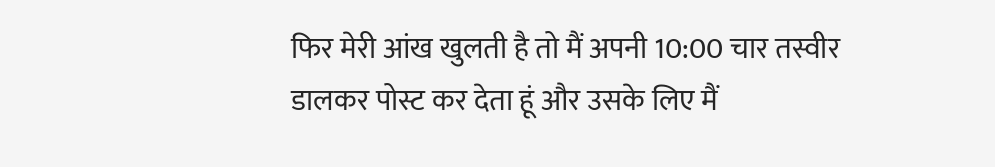फिर मेरी आंख खुलती है तो मैं अपनी 10:00 चार तस्वीर डालकर पोस्ट कर देता हूं और उसके लिए मैं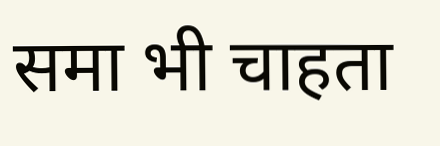समा भी चाहता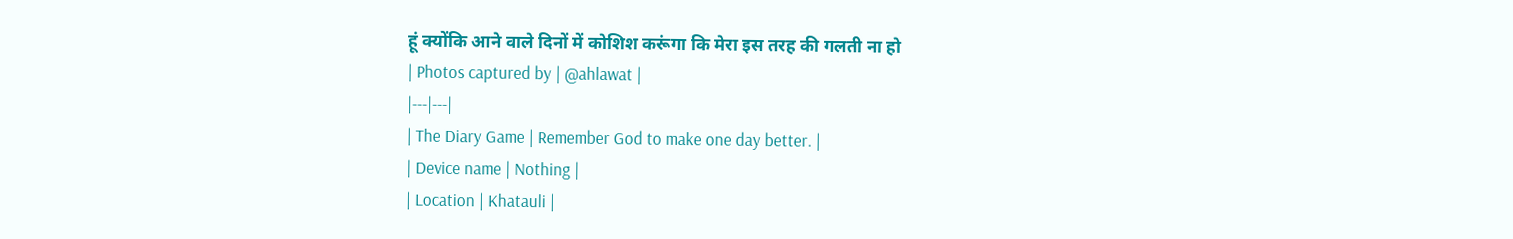हूं क्योंकि आने वाले दिनों में कोशिश करूंगा कि मेरा इस तरह की गलती ना हो
| Photos captured by | @ahlawat |
|---|---|
| The Diary Game | Remember God to make one day better. |
| Device name | Nothing |
| Location | Khatauli |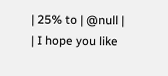| 25% to | @null |
| I hope you like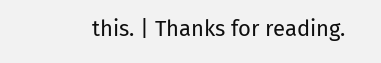this. | Thanks for reading.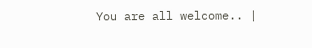You are all welcome.. |